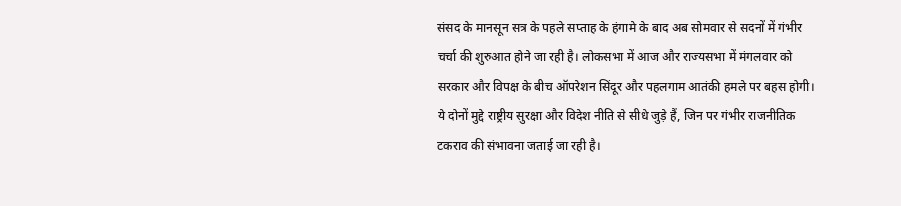संसद के मानसून सत्र के पहले सप्ताह के हंगामे के बाद अब सोमवार से सदनों में गंभीर चर्चा की शुरुआत होने जा रही है। लोकसभा में आज और राज्यसभा में मंगलवार को सरकार और विपक्ष के बीच ऑपरेशन सिंदूर और पहलगाम आतंकी हमले पर बहस होगी। ये दोनों मुद्दे राष्ट्रीय सुरक्षा और विदेश नीति से सीधे जुड़े हैं, जिन पर गंभीर राजनीतिक टकराव की संभावना जताई जा रही है।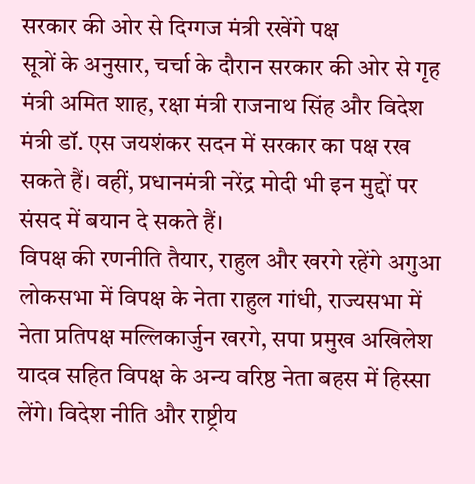सरकार की ओर से दिग्गज मंत्री रखेंगे पक्ष
सूत्रों के अनुसार, चर्चा के दौरान सरकार की ओर से गृह मंत्री अमित शाह, रक्षा मंत्री राजनाथ सिंह और विदेश मंत्री डॉ. एस जयशंकर सदन में सरकार का पक्ष रख सकते हैं। वहीं, प्रधानमंत्री नरेंद्र मोदी भी इन मुद्दों पर संसद में बयान दे सकते हैं।
विपक्ष की रणनीति तैयार, राहुल और खरगे रहेंगे अगुआ
लोकसभा में विपक्ष के नेता राहुल गांधी, राज्यसभा में नेता प्रतिपक्ष मल्लिकार्जुन खरगे, सपा प्रमुख अखिलेश यादव सहित विपक्ष के अन्य वरिष्ठ नेता बहस में हिस्सा लेंगे। विदेश नीति और राष्ट्रीय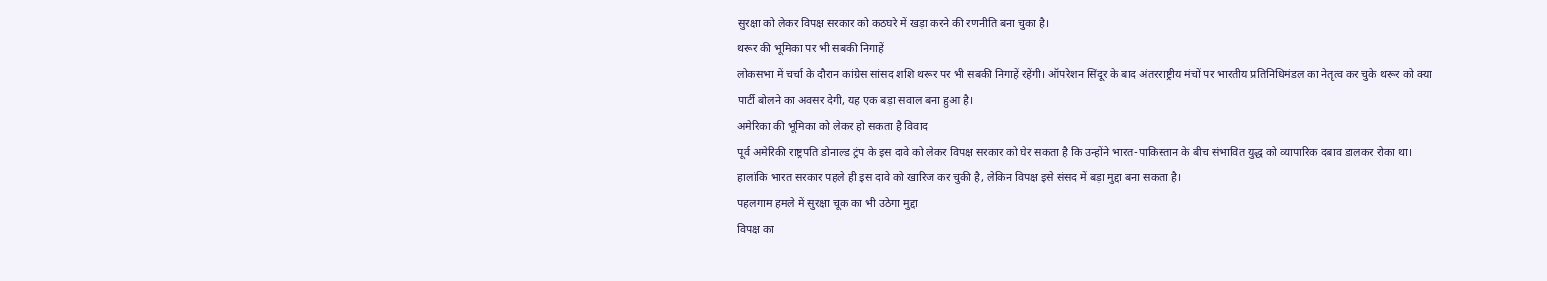सुरक्षा को लेकर विपक्ष सरकार को कठघरे में खड़ा करने की रणनीति बना चुका है।
थरूर की भूमिका पर भी सबकी निगाहें
लोकसभा में चर्चा के दौरान कांग्रेस सांसद शशि थरूर पर भी सबकी निगाहें रहेंगी। ऑपरेशन सिंदूर के बाद अंतरराष्ट्रीय मंचों पर भारतीय प्रतिनिधिमंडल का नेतृत्व कर चुके थरूर को क्या पार्टी बोलने का अवसर देगी, यह एक बड़ा सवाल बना हुआ है।
अमेरिका की भूमिका को लेकर हो सकता है विवाद
पूर्व अमेरिकी राष्ट्रपति डोनाल्ड ट्रंप के इस दावे को लेकर विपक्ष सरकार को घेर सकता है कि उन्होंने भारत-पाकिस्तान के बीच संभावित युद्ध को व्यापारिक दबाव डालकर रोका था। हालांकि भारत सरकार पहले ही इस दावे को खारिज कर चुकी है, लेकिन विपक्ष इसे संसद में बड़ा मुद्दा बना सकता है।
पहलगाम हमले में सुरक्षा चूक का भी उठेगा मुद्दा
विपक्ष का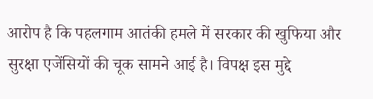आरोप है कि पहलगाम आतंकी हमले में सरकार की खुफिया और सुरक्षा एजेंसियों की चूक सामने आई है। विपक्ष इस मुद्दे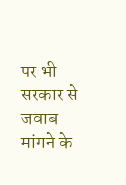पर भी सरकार से जवाब मांगने के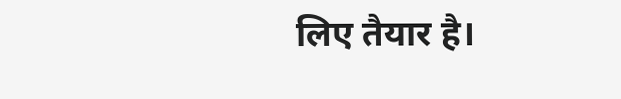लिए तैयार है।